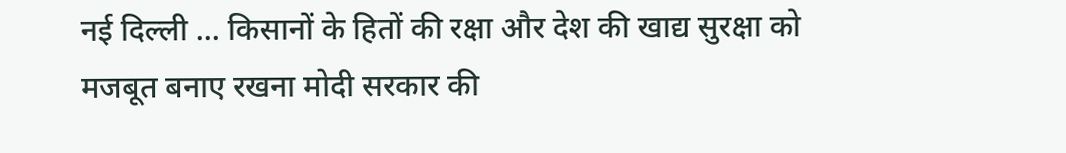नई दिल्ली ... किसानों के हितों की रक्षा और देश की खाद्य सुरक्षा को मजबूत बनाए रखना मोदी सरकार की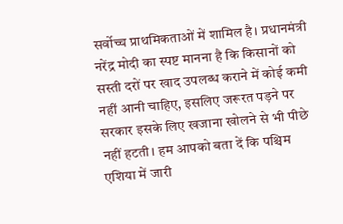सर्वोच्च प्राथमिकताओं में शामिल है। प्रधानमंत्री नरेंद्र मोदी का स्पष्ट मानना है कि किसानों को सस्ती दरों पर खाद उपलब्ध कराने में कोई कमी नहीं आनी चाहिए, इसलिए जरूरत पड़ने पर सरकार इसके लिए खजाना खोलने से भी पीछे नहीं हटती। हम आपको बता दें कि पश्चिम एशिया में जारी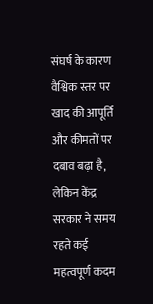संघर्ष के कारण वैश्विक स्तर पर खाद की आपूर्ति और कीमतों पर दबाव बढ़ा है, लेकिन केंद्र सरकार ने समय रहते कई महत्वपूर्ण कदम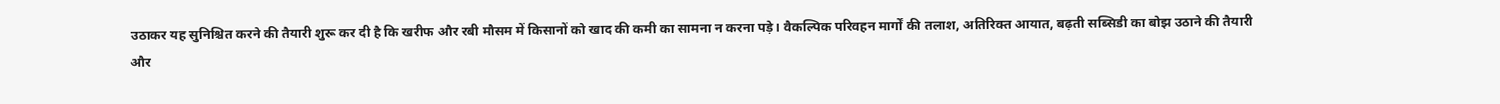उठाकर यह सुनिश्चित करने की तैयारी शुरू कर दी है कि खरीफ और रबी मौसम में किसानों को खाद की कमी का सामना न करना पड़े। वैकल्पिक परिवहन मार्गों की तलाश, अतिरिक्त आयात, बढ़ती सब्सिडी का बोझ उठाने की तैयारी और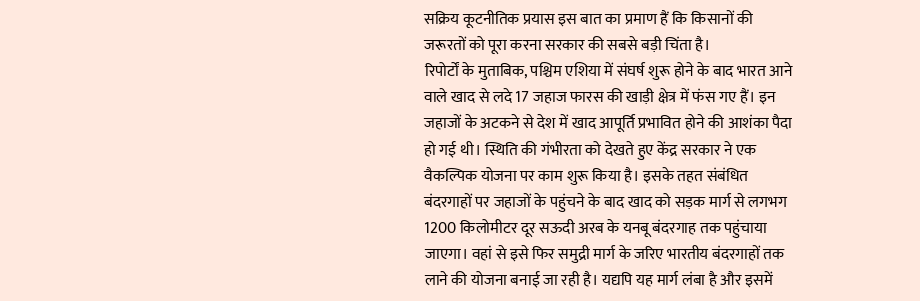सक्रिय कूटनीतिक प्रयास इस बात का प्रमाण हैं कि किसानों की जरूरतों को पूरा करना सरकार की सबसे बड़ी चिंता है।
रिपोर्टों के मुताबिक, पश्चिम एशिया में संघर्ष शुरू होने के बाद भारत आने वाले खाद से लदे 17 जहाज फारस की खाड़ी क्षेत्र में फंस गए हैं। इन जहाजों के अटकने से देश में खाद आपूर्ति प्रभावित होने की आशंका पैदा हो गई थी। स्थिति की गंभीरता को देखते हुए केंद्र सरकार ने एक वैकल्पिक योजना पर काम शुरू किया है। इसके तहत संबंधित बंदरगाहों पर जहाजों के पहुंचने के बाद खाद को सड़क मार्ग से लगभग 1200 किलोमीटर दूर सऊदी अरब के यनबू बंदरगाह तक पहुंचाया जाएगा। वहां से इसे फिर समुद्री मार्ग के जरिए भारतीय बंदरगाहों तक लाने की योजना बनाई जा रही है। यद्यपि यह मार्ग लंबा है और इसमें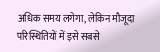अधिक समय लगेगा, लेकिन मौजूदा परिस्थितियों में इसे सबसे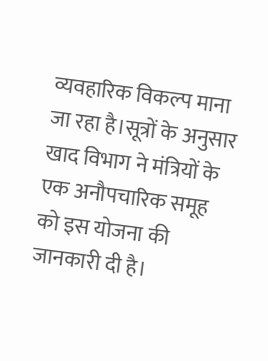व्यवहारिक विकल्प माना जा रहा है।सूत्रों के अनुसार खाद विभाग ने मंत्रियों के एक अनौपचारिक समूह को इस योजना की जानकारी दी है।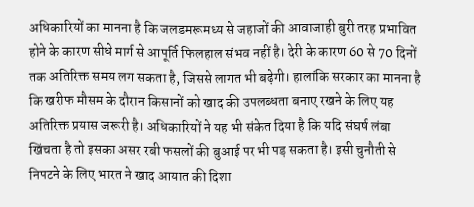अधिकारियों का मानना है कि जलडमरूमध्य से जहाजों की आवाजाही बुरी तरह प्रभावित होने के कारण सीधे मार्ग से आपूर्ति फिलहाल संभव नहीं है। देरी के कारण 60 से 70 दिनों तक अतिरिक्त समय लग सकता है, जिससे लागत भी बढ़ेगी। हालांकि सरकार का मानना है कि खरीफ मौसम के दौरान किसानों को खाद की उपलब्धता बनाए रखने के लिए यह अतिरिक्त प्रयास जरूरी है। अधिकारियों ने यह भी संकेत दिया है कि यदि संघर्ष लंबा खिंचता है तो इसका असर रबी फसलों की बुआई पर भी पड़ सकता है। इसी चुनौती से निपटने के लिए भारत ने खाद आयात की दिशा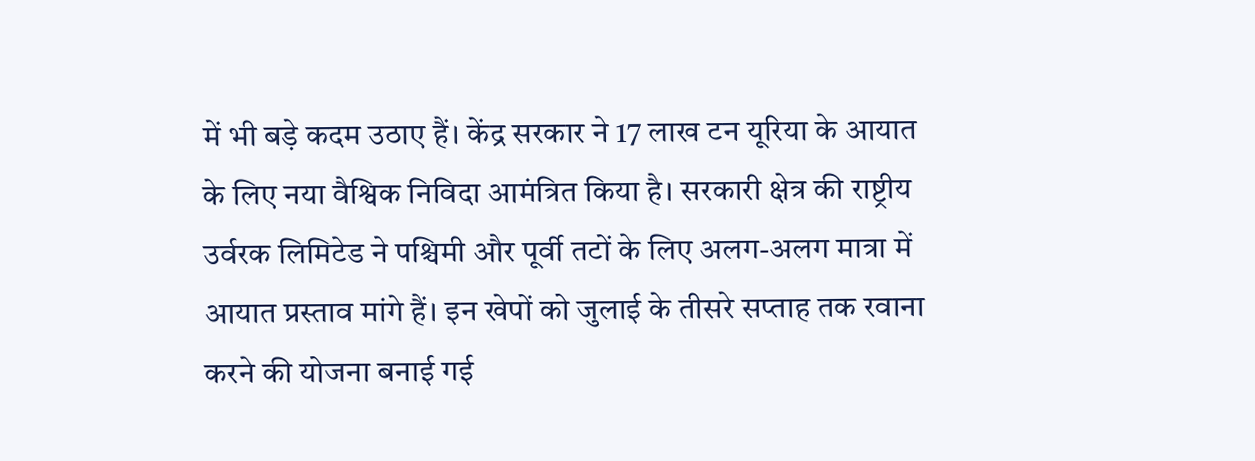में भी बड़े कदम उठाए हैं। केंद्र सरकार ने 17 लाख टन यूरिया के आयात के लिए नया वैश्विक निविदा आमंत्रित किया है। सरकारी क्षेत्र की राष्ट्रीय उर्वरक लिमिटेड ने पश्चिमी और पूर्वी तटों के लिए अलग-अलग मात्रा में आयात प्रस्ताव मांगे हैं। इन खेपों को जुलाई के तीसरे सप्ताह तक रवाना करने की योजना बनाई गई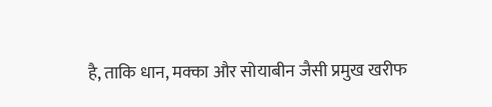है, ताकि धान, मक्का और सोयाबीन जैसी प्रमुख खरीफ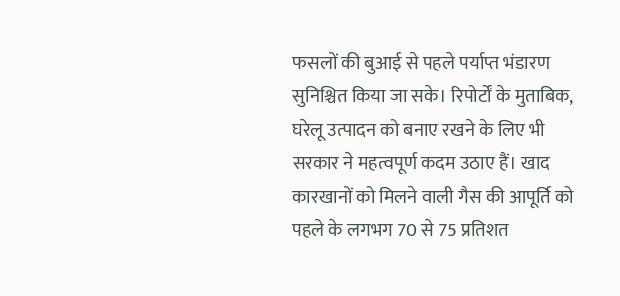फसलों की बुआई से पहले पर्याप्त भंडारण सुनिश्चित किया जा सके। रिपोर्टों के मुताबिक, घरेलू उत्पादन को बनाए रखने के लिए भी सरकार ने महत्वपूर्ण कदम उठाए हैं। खाद कारखानों को मिलने वाली गैस की आपूर्ति को पहले के लगभग 70 से 75 प्रतिशत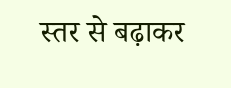स्तर से बढ़ाकर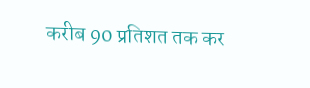करीब 90 प्रतिशत तक कर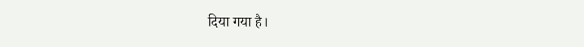दिया गया है।